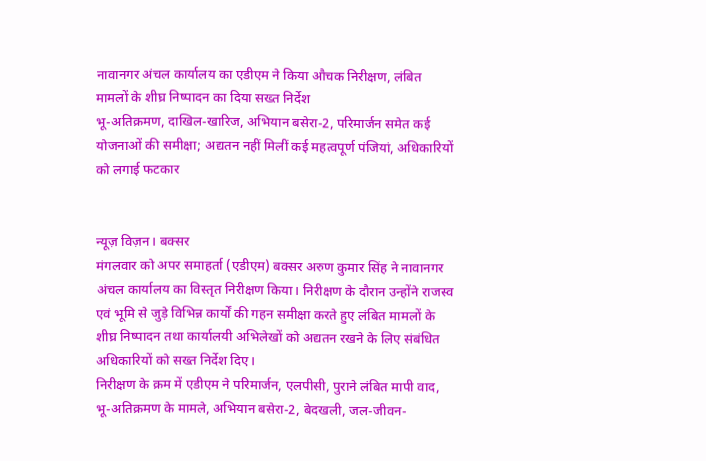नावानगर अंचल कार्यालय का एडीएम ने किया औचक निरीक्षण, लंबित मामलों के शीघ्र निष्पादन का दिया सख्त निर्देश
भू-अतिक्रमण, दाखिल-खारिज, अभियान बसेरा-2, परिमार्जन समेत कई योजनाओं की समीक्षा; अद्यतन नहीं मिलीं कई महत्वपूर्ण पंजियां, अधिकारियों को लगाई फटकार


न्यूज़ विज़न। बक्सर
मंगलवार को अपर समाहर्ता (एडीएम) बक्सर अरुण कुमार सिंह ने नावानगर अंचल कार्यालय का विस्तृत निरीक्षण किया। निरीक्षण के दौरान उन्होंने राजस्व एवं भूमि से जुड़े विभिन्न कार्यों की गहन समीक्षा करते हुए लंबित मामलों के शीघ्र निष्पादन तथा कार्यालयी अभिलेखों को अद्यतन रखने के लिए संबंधित अधिकारियों को सख्त निर्देश दिए।
निरीक्षण के क्रम में एडीएम ने परिमार्जन, एलपीसी, पुराने लंबित मापी वाद, भू-अतिक्रमण के मामले, अभियान बसेरा-2, बेदखली, जल-जीवन-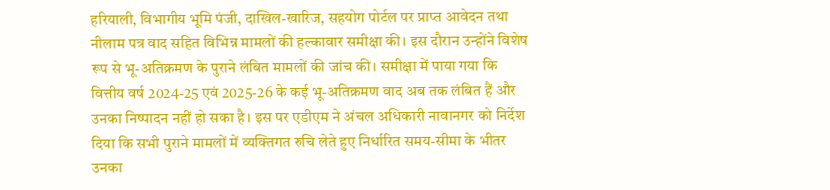हरियाली, विभागीय भूमि पंजी, दाखिल-खारिज, सहयोग पोर्टल पर प्राप्त आवेदन तथा नीलाम पत्र वाद सहित विभिन्न मामलों की हल्कावार समीक्षा की। इस दौरान उन्होंने विशेष रूप से भू-अतिक्रमण के पुराने लंबित मामलों की जांच की। समीक्षा में पाया गया कि वित्तीय वर्ष 2024-25 एवं 2025-26 के कई भू-अतिक्रमण वाद अब तक लंबित हैं और उनका निष्पादन नहीं हो सका है। इस पर एडीएम ने अंचल अधिकारी नावानगर को निर्देश दिया कि सभी पुराने मामलों में व्यक्तिगत रुचि लेते हुए निर्धारित समय-सीमा के भीतर उनका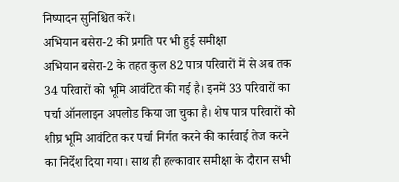निष्पादन सुनिश्चित करें।
अभियान बसेरा-2 की प्रगति पर भी हुई समीक्षा
अभियान बसेरा-2 के तहत कुल 82 पात्र परिवारों में से अब तक 34 परिवारों को भूमि आवंटित की गई है। इनमें 33 परिवारों का पर्चा ऑनलाइन अपलोड किया जा चुका है। शेष पात्र परिवारों को शीघ्र भूमि आवंटित कर पर्चा निर्गत करने की कार्रवाई तेज करने का निर्देश दिया गया। साथ ही हल्कावार समीक्षा के दौरान सभी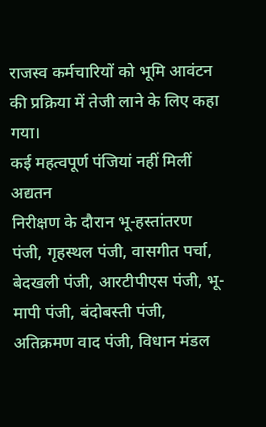राजस्व कर्मचारियों को भूमि आवंटन की प्रक्रिया में तेजी लाने के लिए कहा गया।
कई महत्वपूर्ण पंजियां नहीं मिलीं अद्यतन
निरीक्षण के दौरान भू-हस्तांतरण पंजी, गृहस्थल पंजी, वासगीत पर्चा, बेदखली पंजी, आरटीपीएस पंजी, भू-मापी पंजी, बंदोबस्ती पंजी, अतिक्रमण वाद पंजी, विधान मंडल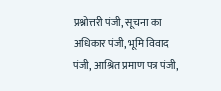प्रश्नोत्तरी पंजी, सूचना का अधिकार पंजी, भूमि विवाद पंजी, आश्रित प्रमाण पत्र पंजी,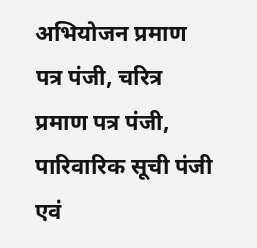अभियोजन प्रमाण पत्र पंजी, चरित्र प्रमाण पत्र पंजी, पारिवारिक सूची पंजी एवं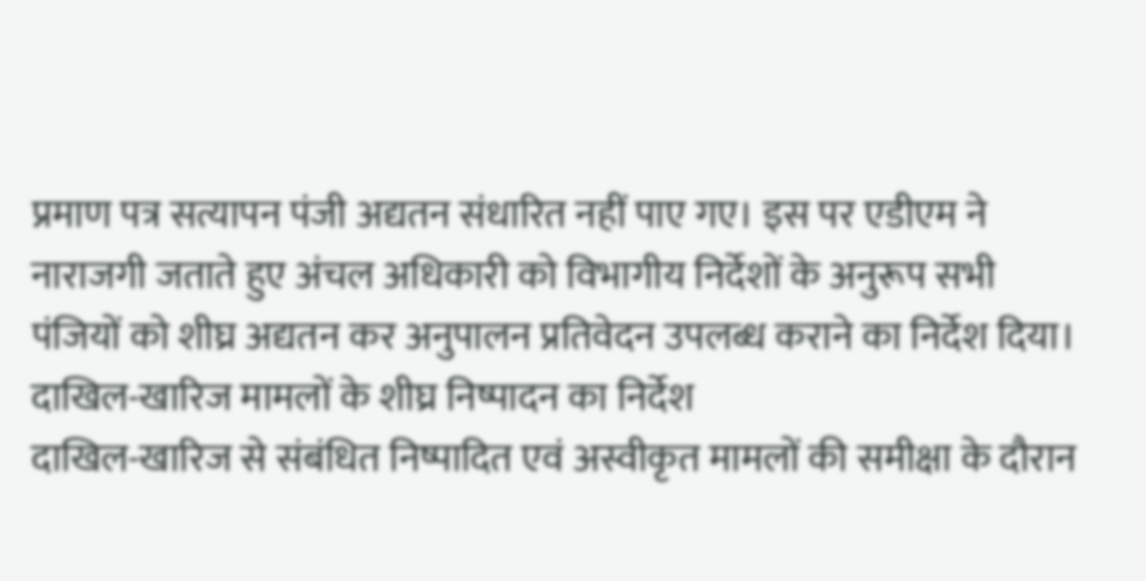प्रमाण पत्र सत्यापन पंजी अद्यतन संधारित नहीं पाए गए। इस पर एडीएम ने नाराजगी जताते हुए अंचल अधिकारी को विभागीय निर्देशों के अनुरूप सभी पंजियों को शीघ्र अद्यतन कर अनुपालन प्रतिवेदन उपलब्ध कराने का निर्देश दिया।
दाखिल-खारिज मामलों के शीघ्र निष्पादन का निर्देश
दाखिल-खारिज से संबंधित निष्पादित एवं अस्वीकृत मामलों की समीक्षा के दौरान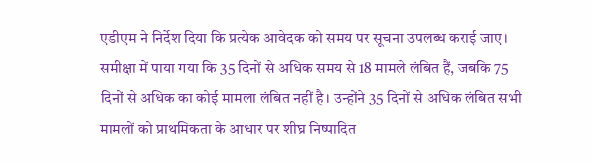एडीएम ने निर्देश दिया कि प्रत्येक आवेदक को समय पर सूचना उपलब्ध कराई जाए। समीक्षा में पाया गया कि 35 दिनों से अधिक समय से 18 मामले लंबित हैं, जबकि 75 दिनों से अधिक का कोई मामला लंबित नहीं है। उन्होंने 35 दिनों से अधिक लंबित सभी मामलों को प्राथमिकता के आधार पर शीघ्र निष्पादित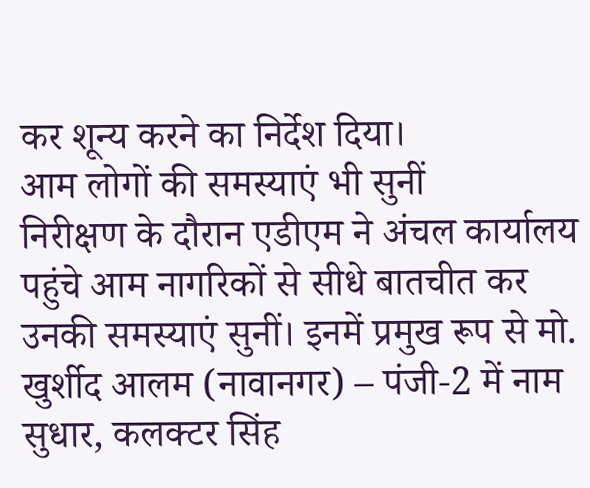कर शून्य करने का निर्देश दिया।
आम लोगों की समस्याएं भी सुनीं
निरीक्षण के दौरान एडीएम ने अंचल कार्यालय पहुंचे आम नागरिकों से सीधे बातचीत कर उनकी समस्याएं सुनीं। इनमें प्रमुख रूप से मो. खुर्शीद आलम (नावानगर) – पंजी-2 में नाम सुधार, कलक्टर सिंह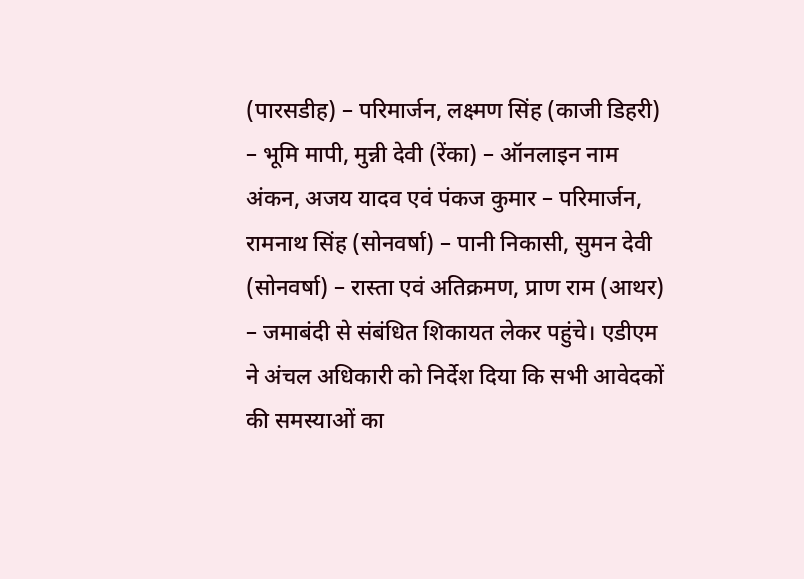(पारसडीह) – परिमार्जन, लक्ष्मण सिंह (काजी डिहरी) – भूमि मापी, मुन्नी देवी (रेंका) – ऑनलाइन नाम अंकन, अजय यादव एवं पंकज कुमार – परिमार्जन, रामनाथ सिंह (सोनवर्षा) – पानी निकासी, सुमन देवी (सोनवर्षा) – रास्ता एवं अतिक्रमण, प्राण राम (आथर) – जमाबंदी से संबंधित शिकायत लेकर पहुंचे। एडीएम ने अंचल अधिकारी को निर्देश दिया कि सभी आवेदकों की समस्याओं का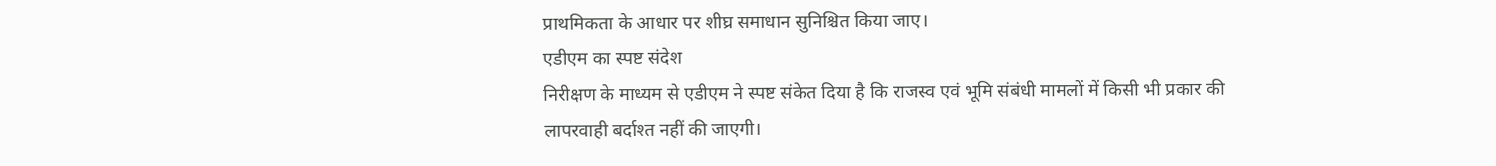प्राथमिकता के आधार पर शीघ्र समाधान सुनिश्चित किया जाए।
एडीएम का स्पष्ट संदेश
निरीक्षण के माध्यम से एडीएम ने स्पष्ट संकेत दिया है कि राजस्व एवं भूमि संबंधी मामलों में किसी भी प्रकार की लापरवाही बर्दाश्त नहीं की जाएगी।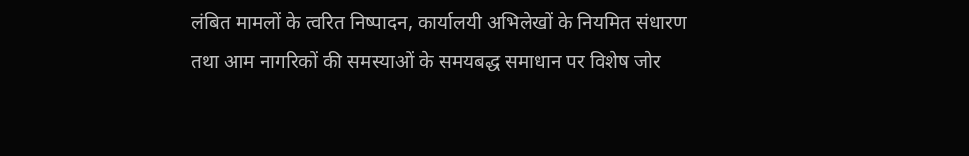लंबित मामलों के त्वरित निष्पादन, कार्यालयी अभिलेखों के नियमित संधारण तथा आम नागरिकों की समस्याओं के समयबद्ध समाधान पर विशेष जोर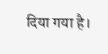दिया गया है।